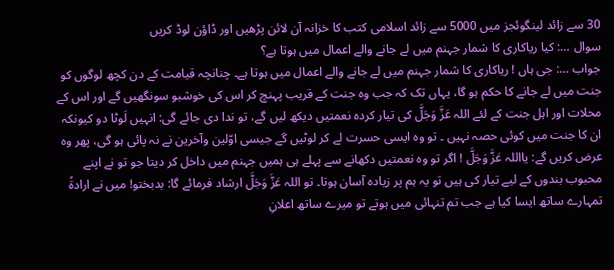30 سے زائد لینگوئجز میں 5000 سے زائد اسلامی کتب کا خزانہ آن لائن پڑھیں اور ڈاؤن لوڈ کریں
سوال …: کیا ریاکاری کا شمار جہنم میں لے جانے والے اعمال میں ہوتا ہے؟
جواب …: جی ہاں ! ریاکاری کا شمار جہنم میں لے جانے والے اعمال میں ہوتا ہے۔ چنانچہ قیامت کے دن کچھ لوگوں کو جنت میں لے جانے کا حکم ہو گا، یہاں تک کہ جب وہ جنت کے قریب پہنچ کر اس کی خوشبو سونگھیں گے اور اس کے محلات اور اہل جنت کے لئے اللہ عَزَّ وَجَلَّ کی تیار کردہ نعمتیں دیکھ لیں گے، تو ندا دی جائے گی: انہیں لَوٹا دو کیونکہ ان کا جنت میں کوئی حصہ نہیں ۔ تو وہ ایسی حسرت لے کر لوٹیں گے جیسی اوّلین وآخرین نے نہ پائی ہو گی، پھر وہ عرض کریں گے: یااللہ عَزَّ وَجَلَّ ! اگر تو وہ نعمتیں دکھانے سے پہلے ہی ہمیں جہنم میں داخل کر دیتا جو تو نے اپنے محبوب بندوں کے لیے تیار کی ہیں تو یہ ہم پر زیادہ آسان ہوتا۔ تو اللہ عَزَّ وَجَلَّ ارشاد فرمائے گا: بدبختو! میں نے ارادۃً تمہارے ساتھ ایسا کیا ہے جب تم تنہائی میں ہوتے تو میرے ساتھ اعلانِ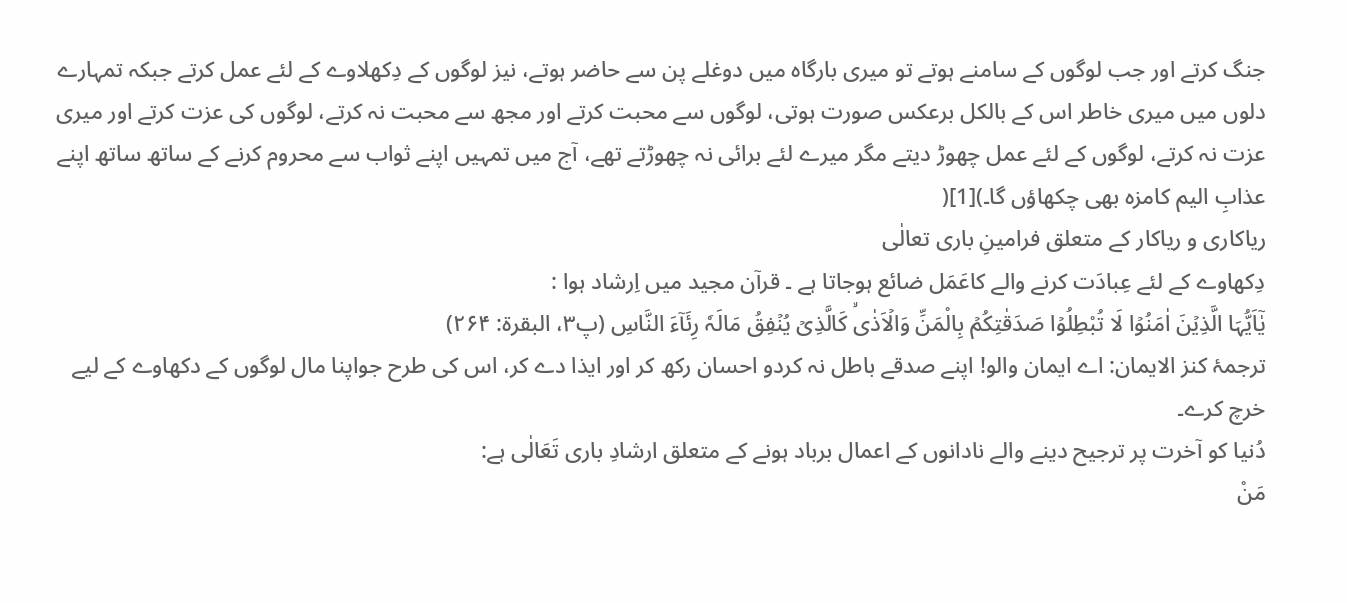جنگ کرتے اور جب لوگوں کے سامنے ہوتے تو میری بارگاہ میں دوغلے پن سے حاضر ہوتے، نیز لوگوں کے دِکھلاوے کے لئے عمل کرتے جبکہ تمہارے دلوں میں میری خاطر اس کے بالکل برعکس صورت ہوتی، لوگوں سے محبت کرتے اور مجھ سے محبت نہ کرتے، لوگوں کی عزت کرتے اور میری عزت نہ کرتے، لوگوں کے لئے عمل چھوڑ دیتے مگر میرے لئے برائی نہ چھوڑتے تھے، آج میں تمہیں اپنے ثواب سے محروم کرنے کے ساتھ ساتھ اپنے عذابِ الیم کامزہ بھی چکھاؤں گا۔)[1](
ریاکاری و ریاکار کے متعلق فرامینِ باری تعالٰی
دِکھاوے کے لئے عِبادَت کرنے والے کاعَمَل ضائع ہوجاتا ہے ۔ قرآن مجید میں اِرشاد ہوا :
یٰۤاَیُّہَا الَّذِیۡنَ اٰمَنُوۡا لَا تُبْطِلُوۡا صَدَقٰتِکُمۡ بِالْمَنِّ وَالۡاَذٰیۙ کَالَّذِیۡ یُنۡفِقُ مَالَہٗ رِئَآءَ النَّاسِ (پ۳، البقرۃ: ۲۶۴)
ترجمۂ کنز الایمان: اے ایمان والو! اپنے صدقے باطل نہ کردو احسان رکھ کر اور ایذا دے کر، اس کی طرح جواپنا مال لوگوں کے دکھاوے کے ليے خرچ کرے۔
دُنیا کو آخرت پر ترجیح دینے والے نادانوں کے اعمال برباد ہونے کے متعلق ارشادِ باری تَعَالٰی ہے:
مَنْ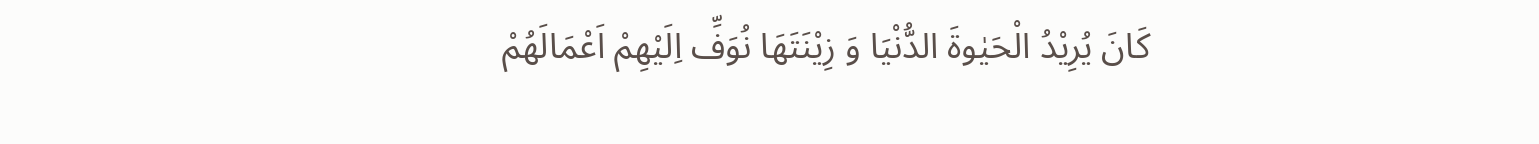كَانَ یُرِیْدُ الْحَیٰوةَ الدُّنْیَا وَ زِیْنَتَهَا نُوَفِّ اِلَیْهِمْ اَعْمَالَهُمْ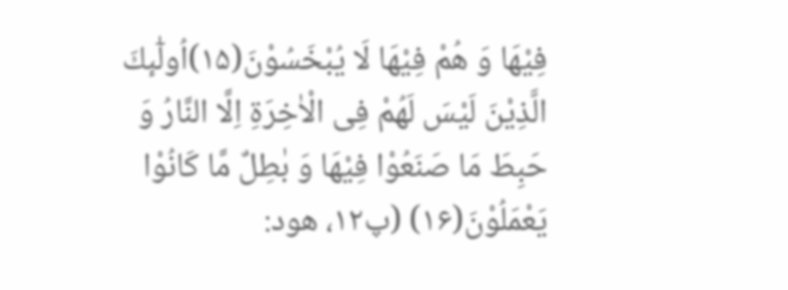فِیْهَا وَ هُمْ فِیْهَا لَا یُبْخَسُوْنَ(۱۵)اُولٰٓىٕكَ الَّذِیْنَ لَیْسَ لَهُمْ فِی الْاٰخِرَةِ اِلَّا النَّارُ وَ حَبِطَ مَا صَنَعُوْا فِیْهَا وَ بٰطِلٌ مَّا كَانُوْا یَعْمَلُوْنَ(۱۶) (پ۱۲، ھود: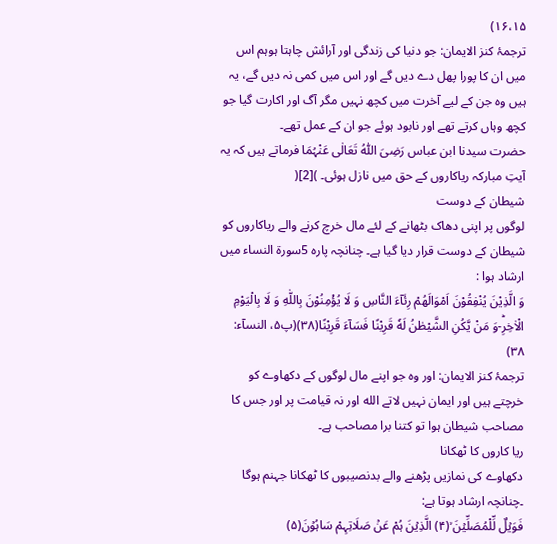۱۶،۱۵)
ترجمۂ کنز الایمان: جو دنیا کی زندگی اور آرائش چاہتا ہوہم اس میں ان کا پورا پھل دے دیں گے اور اس میں کمی نہ دیں گے، یہ ہیں وہ جن کے لیے آخرت میں کچھ نہیں مگر آگ اور اکارت گیا جو کچھ وہاں کرتے تھے اور نابود ہوئے جو ان کے عمل تھے۔
حضرت سیدنا ابن عباس رَضِیَ اللّٰہُ تَعَالٰی عَنْہُمَا فرماتے ہیں کہ یہ آیتِ مبارکہ ریاکاروں کے حق میں نازل ہوئی۔ )[2](
شیطان کے دوست
لوگوں پر اپنی دھاک بٹھانے کے لئے مال خرچ کرنے والے ریاکاروں کو شیطان کے دوست قرار دیا گیا ہے۔ چنانچہ پارہ 5سورۃ النساء میں ارشاد ہوا :
وَ الَّذِیْنَ یُنْفِقُوْنَ اَمْوَالَهُمْ رِئَآءَ النَّاسِ وَ لَا یُؤْمِنُوْنَ بِاللّٰهِ وَ لَا بِالْیَوْمِ الْاٰخِرِؕ-وَ مَنْ یَّكُنِ الشَّیْطٰنُ لَهٗ قَرِیْنًا فَسَآءَ قَرِیْنًا(۳۸)(پ۵، النسآء: ۳۸)
ترجمۂ کنز الایمان: اور وہ جو اپنے مال لوگوں کے دکھاوے کو خرچتے ہیں اور ایمان نہیں لاتے الله اور نہ قیامت پر اور جس کا مصاحب شیطان ہوا تو کتنا برا مصاحب ہے۔
ریا کاروں کا ٹھکانا
دکھاوے کی نمازیں پڑھنے والے بدنصیبوں کا ٹھکانا جہنم ہوگا ۔چنانچہ ارشاد ہوتا ہے:
فَوَیۡلٌ لِّلْمُصَلِّیۡنَ ۙ(۴) الَّذِیۡنَ ہُمْ عَنۡ صَلَاتِہِمْ سَاہُوۡنَ(۵)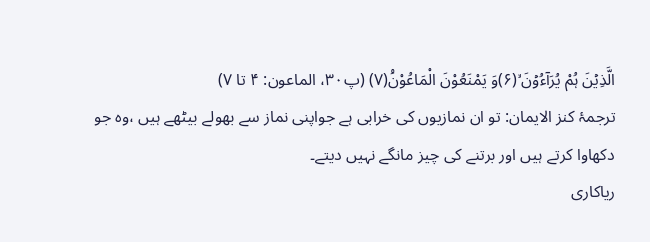الَّذِیۡنَ ہُمْ یُرَآءُوۡنَ ۙ(۶)وَ یَمْنَعُوْنَ الْمَاعُوْنَ۠(۷) (پ۳۰، الماعون: ۴ تا ۷)
ترجمۂ کنز الایمان: تو ان نمازیوں کی خرابی ہے جواپنی نماز سے بھولے بیٹھے ہیں ،وہ جو دکھاوا کرتے ہیں اور برتنے کی چیز مانگے نہیں دیتے۔
ریاکاری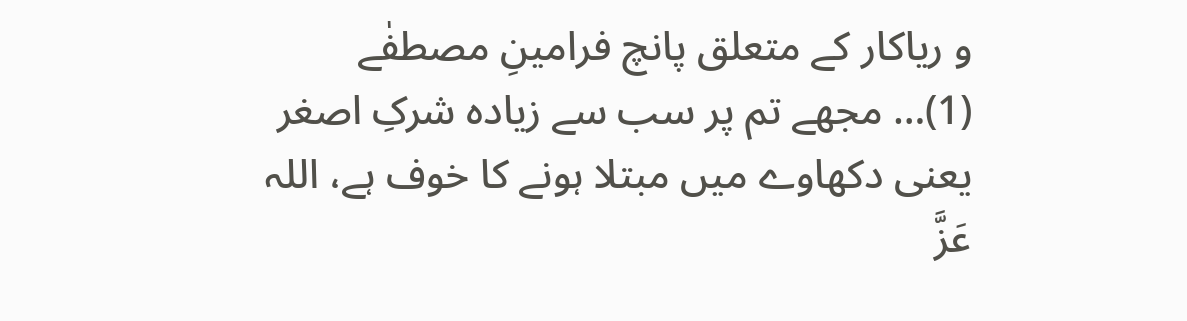و ریاکار کے متعلق پانچ فرامینِ مصطفٰے
(1)… مجھے تم پر سب سے زیادہ شرکِ اصغر یعنی دکھاوے میں مبتلا ہونے کا خوف ہے، اللہ عَزَّ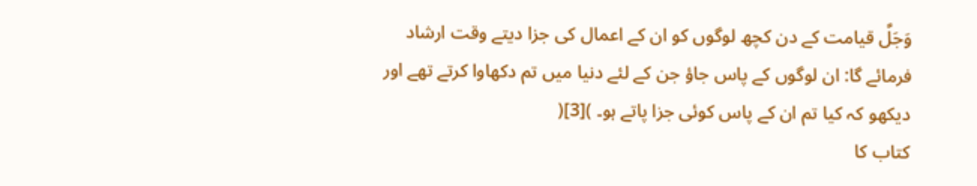وَجَلَّ قیامت کے دن کچھ لوگوں کو ان کے اعمال کی جزا دیتے وقت ارشاد فرمائے گا: ان لوگوں کے پاس جاؤ جن کے لئے دنیا میں تم دکھاوا کرتے تھے اور دیکھو کہ کیا تم ان کے پاس کوئی جزا پاتے ہو۔ )[3](
کتاب کا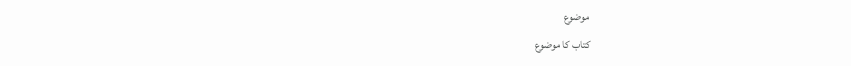موضوع
کتاب کا موضوع